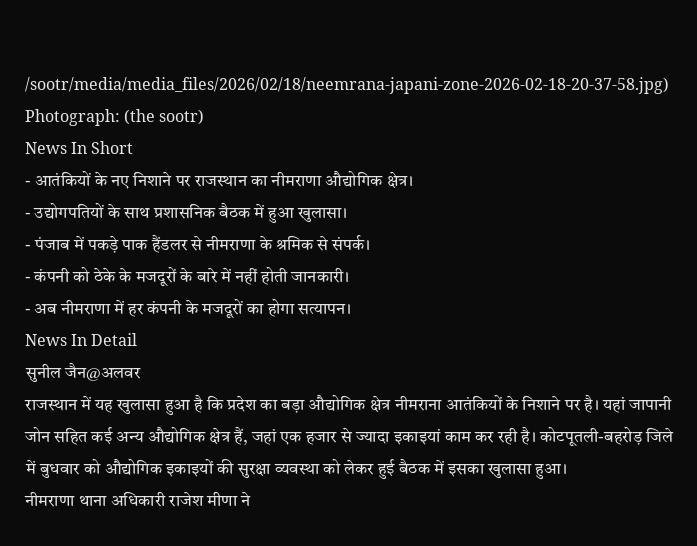/sootr/media/media_files/2026/02/18/neemrana-japani-zone-2026-02-18-20-37-58.jpg)
Photograph: (the sootr)
News In Short
- आतंकियों के नए निशाने पर राजस्थान का नीमराणा औद्योगिक क्षेत्र।
- उद्योगपतियों के साथ प्रशासनिक बैठक में हुआ खुलासा।
- पंजाब में पकड़े पाक हैंडलर से नीमराणा के श्रमिक से संपर्क।
- कंपनी को ठेके के मजदूरों के बारे में नहीं होती जानकारी।
- अब नीमराणा में हर कंपनी के मजदूरों का होगा सत्यापन।
News In Detail
सुनील जैन@अलवर
राजस्थान में यह खुलासा हुआ है कि प्रदेश का बड़ा औद्योगिक क्षेत्र नीमराना आतंकियों के निशाने पर है। यहां जापानी जोन सहित कई अन्य औद्योगिक क्षेत्र हैं, जहां एक हजार से ज्यादा इकाइयां काम कर रही है। कोटपूतली-बहरोड़ जिले में बुधवार को औद्योगिक इकाइयों की सुरक्षा व्यवस्था को लेकर हुई बैठक में इसका खुलासा हुआ।
नीमराणा थाना अधिकारी राजेश मीणा ने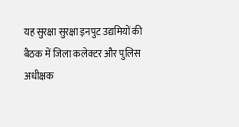यह सुरक्षा सुरक्षा इनपुट उद्यमियों की बैठक में जिला कलेक्टर और पुलिस अधीक्षक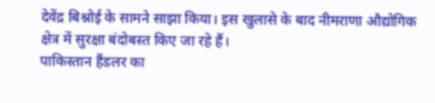देवेंद्र बिश्नोई के सामने साझा किया। इस खुलासे के बाद नीमराणा औद्योगिक क्षेत्र में सुरक्षा बंदोबस्त किए जा रहे हैं।
पाकिस्तान हैंडलर का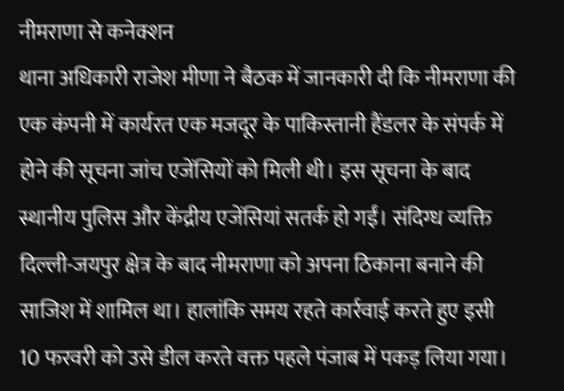नीमराणा से कनेक्शन
थाना अधिकारी राजेश मीणा ने बैठक में जानकारी दी कि नीमराणा की एक कंपनी में कार्यरत एक मजदूर के पाकिस्तानी हैंडलर के संपर्क में होने की सूचना जांच एजेंसियों को मिली थी। इस सूचना के बाद स्थानीय पुलिस और केंद्रीय एजेंसियां सतर्क हो गईं। संदिग्ध व्यक्ति दिल्ली-जयपुर क्षेत्र के बाद नीमराणा को अपना ठिकाना बनाने की साजिश में शामिल था। हालांकि समय रहते कार्रवाई करते हुए इसी 10 फरवरी को उसे डील करते वक्त पहले पंजाब में पकड़ लिया गया।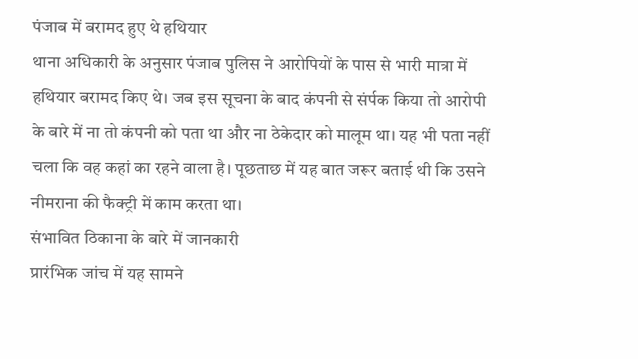पंजाब में बरामद हुए थे हथियार
थाना अधिकारी के अनुसार पंजाब पुलिस ने आरोपियों के पास से भारी मात्रा में हथियार बरामद किए थे। जब इस सूचना के बाद कंपनी से संर्पक किया तो आरोपी के बारे में ना तो कंपनी को पता था और ना ठेकेदार को मालूम था। यह भी पता नहीं चला कि वह कहां का रहने वाला है। पूछताछ में यह बात जरूर बताई थी कि उसने नीमराना की फैक्ट्री में काम करता था।
संभावित ठिकाना के बारे में जानकारी
प्रारंभिक जांच में यह सामने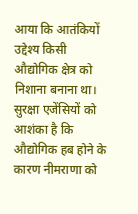आया कि आतंकियों उद्देश्य किसी औद्योगिक क्षेत्र को निशाना बनाना था। सुरक्षा एजेंसियों को आशंका है कि औद्योगिक हब होने के कारण नीमराणा को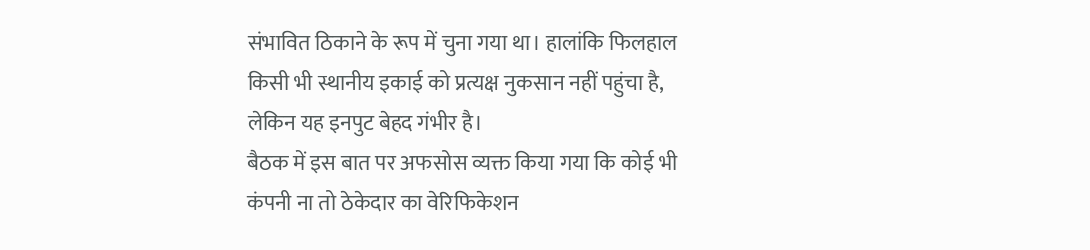संभावित ठिकाने के रूप में चुना गया था। हालांकि फिलहाल किसी भी स्थानीय इकाई को प्रत्यक्ष नुकसान नहीं पहुंचा है, लेकिन यह इनपुट बेहद गंभीर है।
बैठक में इस बात पर अफसोस व्यक्त किया गया कि कोई भी कंपनी ना तो ठेकेदार का वेरिफिकेशन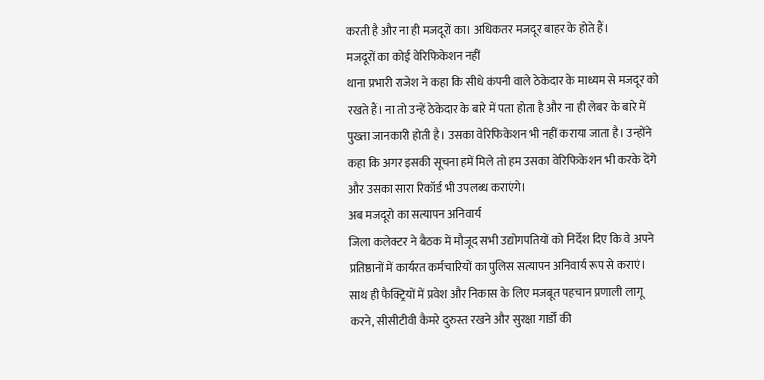करती है और ना ही मजदूरों का। अधिकतर मजदूर बाहर के होते हैं।
मजदूरों का कोई वेरिफिकेशन नहीं
थाना प्रभारी राजेश ने कहा कि सीधे कंपनी वाले ठेकेदार के माध्यम से मजदूर को रखते हैं। ना तो उन्हें ठेकेदार के बारे में पता होता है और ना ही लेबर के बारे में पुख्ता जानकारी होती है। उसका वेरिफिकेशन भी नहीं कराया जाता है। उन्होंने कहा कि अगर इसकी सूचना हमें मिले तो हम उसका वेरिफिकेशन भी करके देंगे और उसका सारा रिकॉर्ड भी उपलब्ध कराएंगे।
अब मजदूरो का सत्यापन अनिवार्य
जिला कलेक्टर ने बैठक में मौजूद सभी उद्योगपतियों को निर्देश दिए कि वे अपने प्रतिष्ठानों में कार्यरत कर्मचारियों का पुलिस सत्यापन अनिवार्य रूप से कराएं। साथ ही फैक्ट्रियों में प्रवेश और निकास के लिए मजबूत पहचान प्रणाली लागू करने, सीसीटीवी कैमरे दुरुस्त रखने और सुरक्षा गार्डों की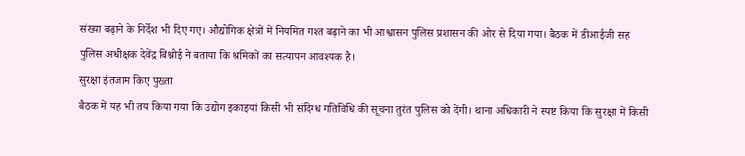संख्या बढ़ाने के निर्देश भी दिए गए। औद्योगिक क्षेत्रों में नियमित गश्त बढ़ाने का भी आश्वासन पुलिस प्रशासन की ओर से दिया गया। बैठक में डीआईजी सह पुलिस अधीक्षक देवेंद्र बिश्नोई ने बताया कि श्रमिकों का सत्यापन आवश्यक है।
सुरक्षा इंतजाम किए पुख्ता
बैठक में यह भी तय किया गया कि उद्योग इकाइयां किसी भी संदिग्ध गतिविधि की सूचना तुरंत पुलिस को देंगी। थाना अधिकारी ने स्पष्ट किया कि सुरक्षा में किसी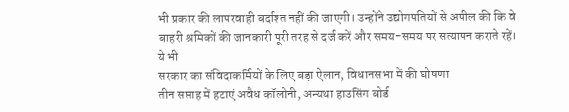भी प्रकार की लापरवाही बर्दाश्त नहीं की जाएगी। उन्होंने उद्योगपतियों से अपील की कि वे बाहरी श्रमिकों की जानकारी पूरी तरह से दर्ज करें और समय-समय पर सत्यापन कराते रहें।
ये भी
सरकार का संविदाकर्मियों के लिए बड़ा ऐलान, विधानसभा में की घोषणा
तीन सप्ताह में हटाएं अवैध कॉलोनी, अन्यथा हाउसिंग बोर्ड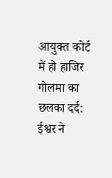आयुक्त कोर्ट में हो हाजिर
गोलमा का छलका दर्द: ईश्वर ने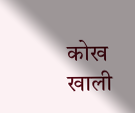कोख खाली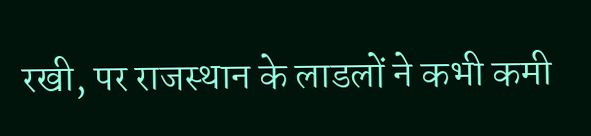रखी, पर राजस्थान के लाडलों ने कभी कमी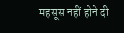महसूस नहीं होने दी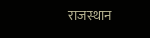राजस्थान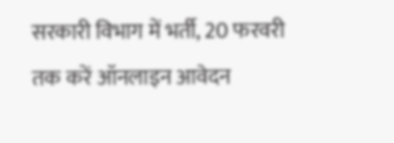सरकारी विभाग में भर्ती, 20 फरवरी तक करें ऑनलाइन आवेदन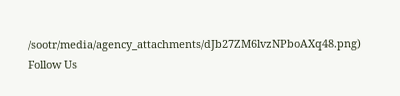/sootr/media/agency_attachments/dJb27ZM6lvzNPboAXq48.png)
Follow Us